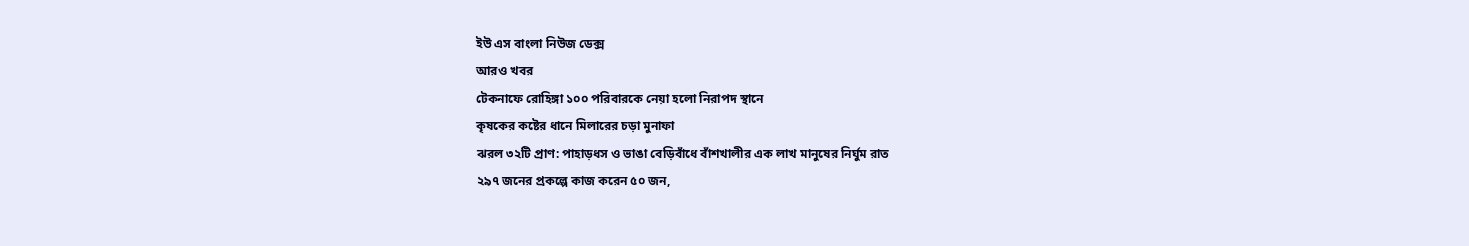ইউ এস বাংলা নিউজ ডেক্স
আরও খবর
টেকনাফে রোহিঙ্গা ১০০ পরিবারকে নেয়া হলো নিরাপদ স্থানে
কৃষকের কষ্টের ধানে মিলারের চড়া মুনাফা
ঝরল ৩২টি প্রাণ: পাহাড়ধস ও ভাঙা বেড়িবাঁধে বাঁশখালীর এক লাখ মানুষের নির্ঘুম রাত
২৯৭ জনের প্রকল্পে কাজ করেন ৫০ জন,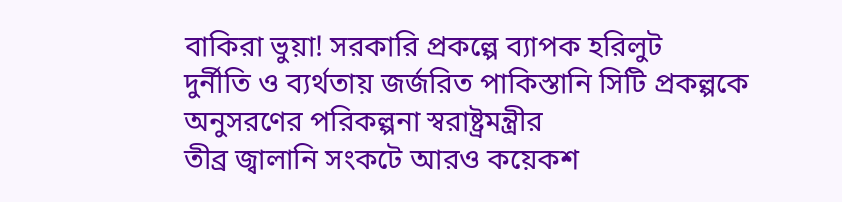বাকিরা ভুয়া! সরকারি প্রকল্পে ব্যাপক হরিলুট
দুর্নীতি ও ব্যর্থতায় জর্জরিত পাকিস্তানি সিটি প্রকল্পকে অনুসরণের পরিকল্পনা স্বরাষ্ট্রমন্ত্রীর
তীব্র জ্বালানি সংকটে আরও কয়েকশ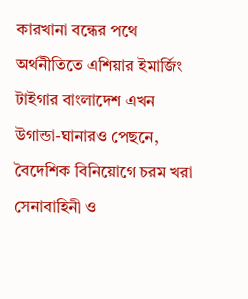কারখানা বন্ধের পথে
অর্থনীতিতে এশিয়ার ইমার্জিং টাইগার বাংলাদেশ এখন উগান্ডা-ঘানারও পেছনে, বৈদেশিক বিনিয়োগে চরম খরা
সেনাবাহিনী ও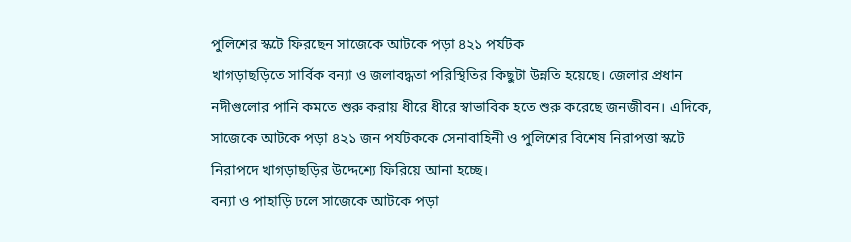পুলিশের স্কটে ফিরছেন সাজেকে আটকে পড়া ৪২১ পর্যটক
খাগড়াছড়িতে সার্বিক বন্যা ও জলাবদ্ধতা পরিস্থিতির কিছুটা উন্নতি হয়েছে। জেলার প্রধান নদীগুলোর পানি কমতে শুরু করায় ধীরে ধীরে স্বাভাবিক হতে শুরু করেছে জনজীবন। এদিকে, সাজেকে আটকে পড়া ৪২১ জন পর্যটককে সেনাবাহিনী ও পুলিশের বিশেষ নিরাপত্তা স্কটে নিরাপদে খাগড়াছড়ির উদ্দেশ্যে ফিরিয়ে আনা হচ্ছে।
বন্যা ও পাহাড়ি ঢলে সাজেকে আটকে পড়া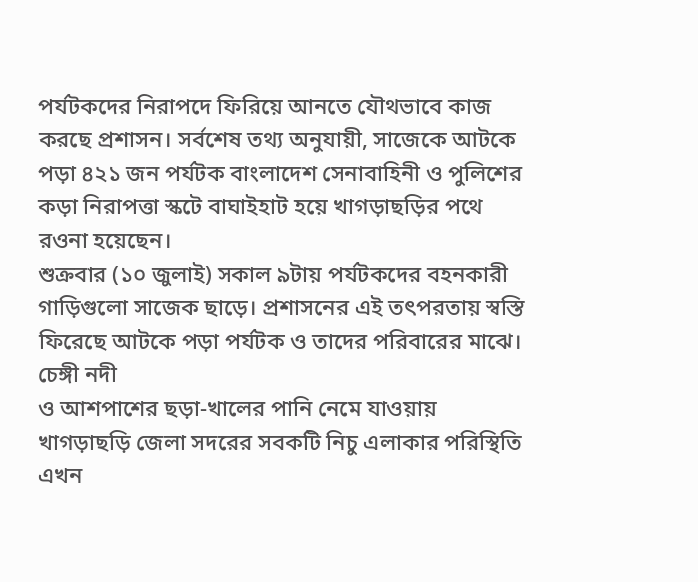পর্যটকদের নিরাপদে ফিরিয়ে আনতে যৌথভাবে কাজ করছে প্রশাসন। সর্বশেষ তথ্য অনুযায়ী, সাজেকে আটকে পড়া ৪২১ জন পর্যটক বাংলাদেশ সেনাবাহিনী ও পুলিশের কড়া নিরাপত্তা স্কটে বাঘাইহাট হয়ে খাগড়াছড়ির পথে রওনা হয়েছেন।
শুক্রবার (১০ জুলাই) সকাল ৯টায় পর্যটকদের বহনকারী গাড়িগুলো সাজেক ছাড়ে। প্রশাসনের এই তৎপরতায় স্বস্তি ফিরেছে আটকে পড়া পর্যটক ও তাদের পরিবারের মাঝে।
চেঙ্গী নদী
ও আশপাশের ছড়া-খালের পানি নেমে যাওয়ায় খাগড়াছড়ি জেলা সদরের সবকটি নিচু এলাকার পরিস্থিতি এখন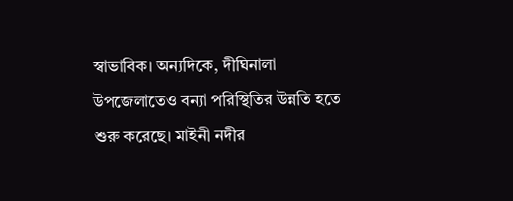স্বাভাবিক। অন্যদিকে, দীঘিনালা উপজেলাতেও বন্যা পরিস্থিতির উন্নতি হতে শুরু করেছে। মাইনী নদীর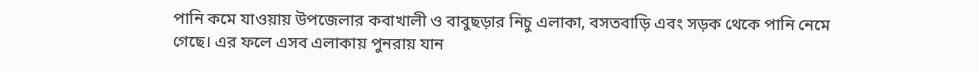পানি কমে যাওয়ায় উপজেলার কবাখালী ও বাবুছড়ার নিচু এলাকা, বসতবাড়ি এবং সড়ক থেকে পানি নেমে গেছে। এর ফলে এসব এলাকায় পুনরায় যান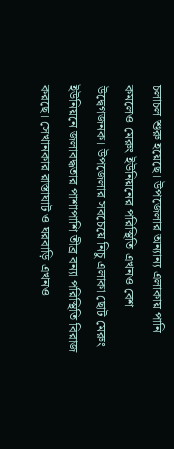চলাচল শুরু হয়েছে। উপজেলার অন্যান্য এলাকায় পানি কমলেও মেরুং ইউনিয়নের পরিস্থিতি এখনও বেশ উদ্বেগজনক। উপজেলার সবচেয়ে নিচু এলাকা ছোট মেরুং ইউনিয়নে জলাবদ্ধতার পাশাপাশি তীব্র বন্যা পরিস্থিতি বিরাজ করছে। সেখানকার রাস্তাঘাট ও ঘরবাড়ি এখনও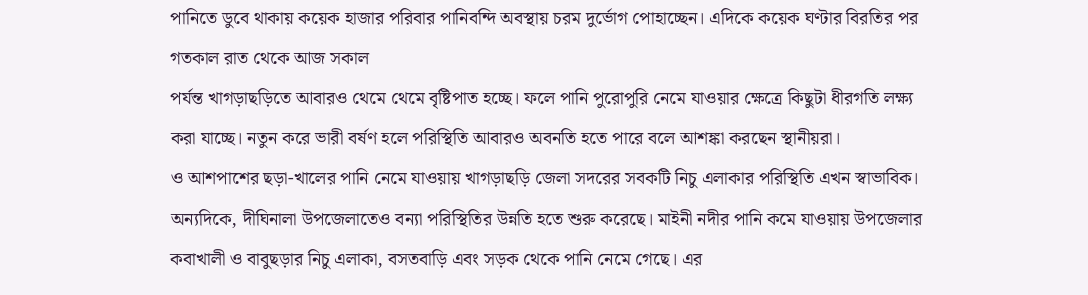পানিতে ডুবে থাকায় কয়েক হাজার পরিবার পানিবন্দি অবস্থায় চরম দুর্ভোগ পোহাচ্ছেন। এদিকে কয়েক ঘণ্টার বিরতির পর গতকাল রাত থেকে আজ সকাল
পর্যন্ত খাগড়াছড়িতে আবারও থেমে থেমে বৃষ্টিপাত হচ্ছে। ফলে পানি পুরোপুরি নেমে যাওয়ার ক্ষেত্রে কিছুটা ধীরগতি লক্ষ্য করা যাচ্ছে। নতুন করে ভারী বর্ষণ হলে পরিস্থিতি আবারও অবনতি হতে পারে বলে আশঙ্কা করছেন স্থানীয়রা।
ও আশপাশের ছড়া-খালের পানি নেমে যাওয়ায় খাগড়াছড়ি জেলা সদরের সবকটি নিচু এলাকার পরিস্থিতি এখন স্বাভাবিক। অন্যদিকে, দীঘিনালা উপজেলাতেও বন্যা পরিস্থিতির উন্নতি হতে শুরু করেছে। মাইনী নদীর পানি কমে যাওয়ায় উপজেলার কবাখালী ও বাবুছড়ার নিচু এলাকা, বসতবাড়ি এবং সড়ক থেকে পানি নেমে গেছে। এর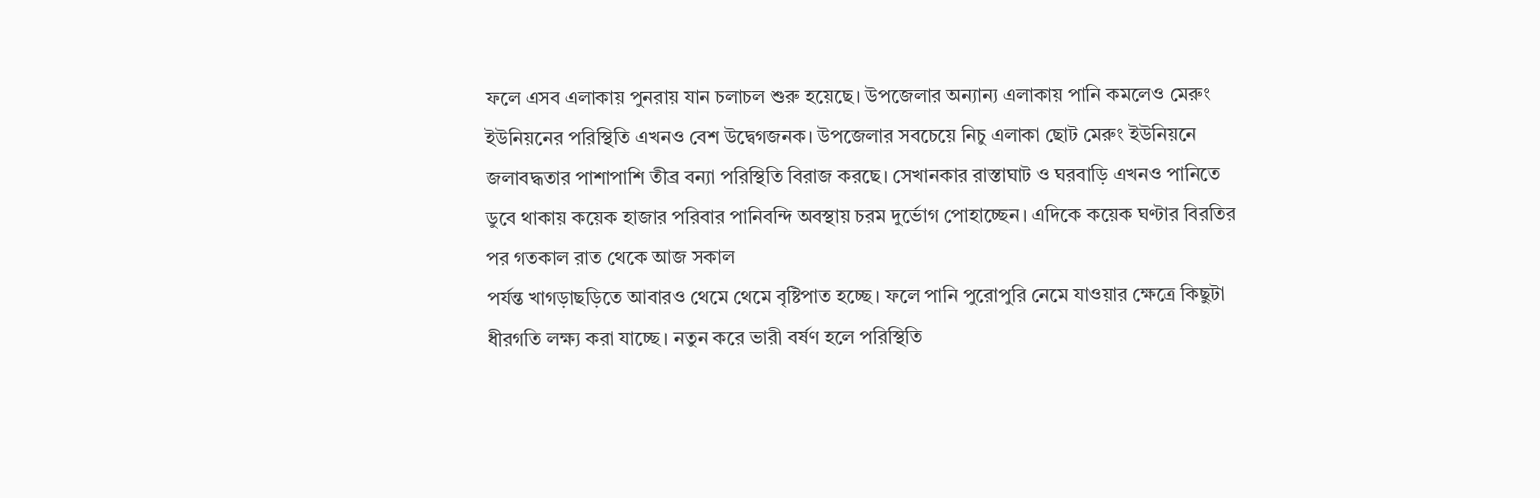ফলে এসব এলাকায় পুনরায় যান চলাচল শুরু হয়েছে। উপজেলার অন্যান্য এলাকায় পানি কমলেও মেরুং ইউনিয়নের পরিস্থিতি এখনও বেশ উদ্বেগজনক। উপজেলার সবচেয়ে নিচু এলাকা ছোট মেরুং ইউনিয়নে জলাবদ্ধতার পাশাপাশি তীব্র বন্যা পরিস্থিতি বিরাজ করছে। সেখানকার রাস্তাঘাট ও ঘরবাড়ি এখনও পানিতে ডুবে থাকায় কয়েক হাজার পরিবার পানিবন্দি অবস্থায় চরম দুর্ভোগ পোহাচ্ছেন। এদিকে কয়েক ঘণ্টার বিরতির পর গতকাল রাত থেকে আজ সকাল
পর্যন্ত খাগড়াছড়িতে আবারও থেমে থেমে বৃষ্টিপাত হচ্ছে। ফলে পানি পুরোপুরি নেমে যাওয়ার ক্ষেত্রে কিছুটা ধীরগতি লক্ষ্য করা যাচ্ছে। নতুন করে ভারী বর্ষণ হলে পরিস্থিতি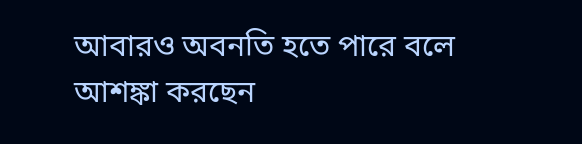আবারও অবনতি হতে পারে বলে আশঙ্কা করছেন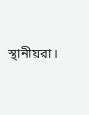স্থানীয়রা।